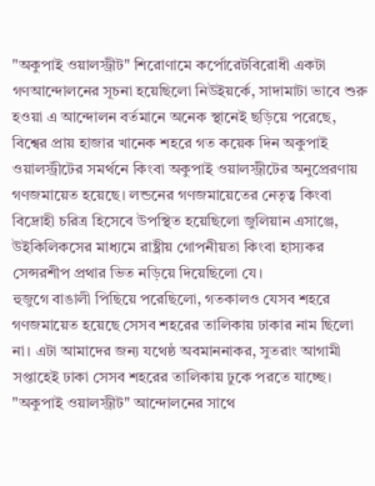"অকুপাই ওয়ালস্ট্রীট" শিরোণামে কর্পোরেটবিরোধী একটা গণআন্দোলনের সূচনা হয়েছিলো নিউইয়র্কে, সাদামাটা ভাবে শুরু হওয়া এ আন্দোলন বর্তমানে অনেক স্থানেই ছড়িয়ে পরেছে, বিশ্বের প্রায় হাজার খানেক শহরে গত কয়েক দিন অকুপাই ওয়ালস্ট্রীটের সমর্থনে কিংবা অকুপাই ওয়ালস্ট্রীটের অনুপ্রেরণায় গণজমায়েত হয়েছে। লন্ডনের গণজমায়েতের নেতৃত্ব কিংবা বিদ্রোহী চরিত্র হিসেবে উপস্থিত হয়েছিলো জুলিয়ান এসাঞ্জে, উইকিলিকসের মাধ্যমে রাষ্ট্রীয় গোপনীয়তা কিংবা হাস্যকর সেন্সরশীপ প্রথার ভিত নড়িয়ে দিয়েছিলো যে।
হুজুগে বাঙালী পিছিয়ে পরেছিলো, গতকালও যেসব শহরে গণজমায়েত হয়েছে সেসব শহরের তালিকায় ঢাকার নাম ছিলো না। এটা আমাদের জন্য যথেষ্ঠ অবমাননাকর, সুতরাং আগামী সপ্তাহেই ঢাকা সেসব শহরের তালিকায় ঢুকে পরতে যাচ্ছে। "অকুপাই ওয়ালস্ট্রীট" আন্দোলনের সাথে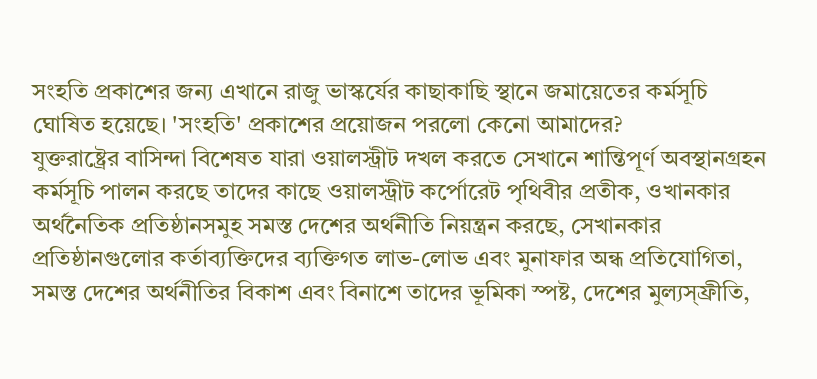সংহতি প্রকাশের জন্য এখানে রাজু ভাস্কর্যের কাছাকাছি স্থানে জমায়েতের কর্মসূচি ঘোষিত হয়েছে। 'সংহতি' প্রকাশের প্রয়োজন পরলো কেনো আমাদের?
যুক্তরাষ্ট্রের বাসিন্দা বিশেষত যারা ওয়ালস্ট্রীট দখল করতে সেখানে শান্তিপূর্ণ অবস্থানগ্রহন কর্মসূচি পালন করছে তাদের কাছে ওয়ালস্ট্রীট কর্পোরেট পৃথিবীর প্রতীক, ওখানকার অর্থনৈতিক প্রতিষ্ঠানসমুহ সমস্ত দেশের অর্থনীতি নিয়ন্ত্রন করছে, সেখানকার প্রতিষ্ঠানগুলোর কর্তাব্যক্তিদের ব্যক্তিগত লাভ-লোভ এবং মুনাফার অন্ধ প্রতিযোগিতা, সমস্ত দেশের অর্থনীতির বিকাশ এবং বিনাশে তাদের ভূমিকা স্পষ্ট, দেশের মুল্যস্ফ্রীতি,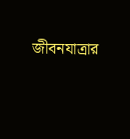জীবনযাত্রার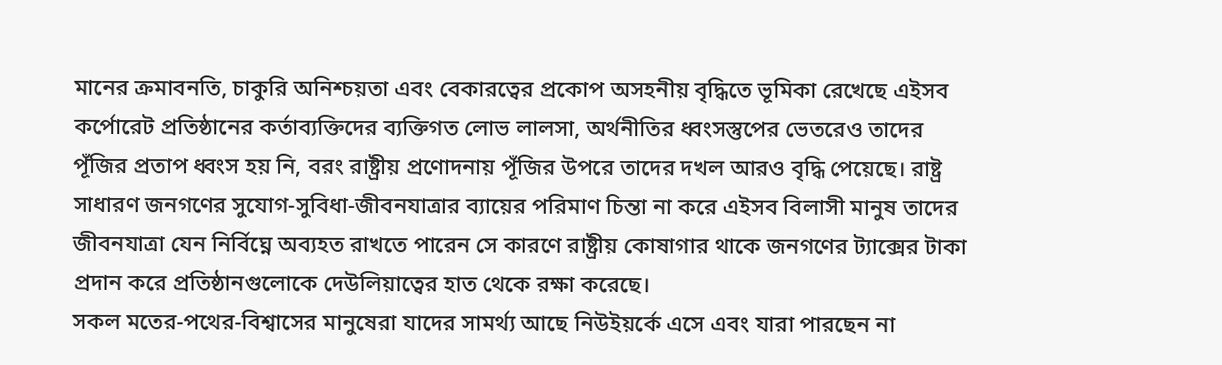মানের ক্রমাবনতি, চাকুরি অনিশ্চয়তা এবং বেকারত্বের প্রকোপ অসহনীয় বৃদ্ধিতে ভূমিকা রেখেছে এইসব কর্পোরেট প্রতিষ্ঠানের কর্তাব্যক্তিদের ব্যক্তিগত লোভ লালসা, অর্থনীতির ধ্বংসস্তুপের ভেতরেও তাদের পূঁজির প্রতাপ ধ্বংস হয় নি, বরং রাষ্ট্রীয় প্রণোদনায় পূঁজির উপরে তাদের দখল আরও বৃদ্ধি পেয়েছে। রাষ্ট্র সাধারণ জনগণের সুযোগ-সুবিধা-জীবনযাত্রার ব্যায়ের পরিমাণ চিন্তা না করে এইসব বিলাসী মানুষ তাদের জীবনযাত্রা যেন নির্বিঘ্নে অব্যহত রাখতে পারেন সে কারণে রাষ্ট্রীয় কোষাগার থাকে জনগণের ট্যাক্সের টাকা প্রদান করে প্রতিষ্ঠানগুলোকে দেউলিয়াত্বের হাত থেকে রক্ষা করেছে।
সকল মতের-পথের-বিশ্বাসের মানুষেরা যাদের সামর্থ্য আছে নিউইয়র্কে এসে এবং যারা পারছেন না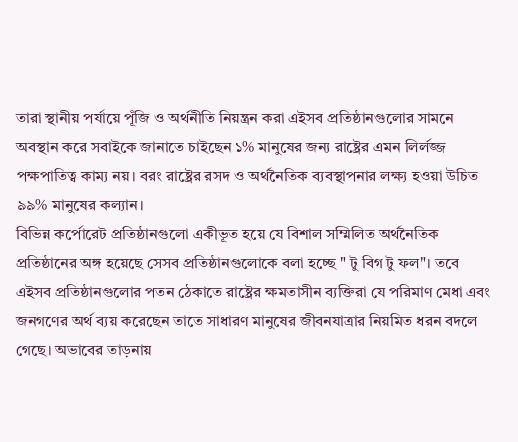তারা স্থানীয় পর্যায়ে পূঁজি ও অর্থনীতি নিয়ন্ত্রন করা এইসব প্রতিষ্ঠানগুলোর সামনে অবস্থান করে সবাইকে জানাতে চাইছেন ১% মানুষের জন্য রাষ্ট্রের এমন লির্লজ্জ পক্ষপাতিত্ব কাম্য নয়। বরং রাষ্ট্রের রসদ ও অর্থনৈতিক ব্যবস্থাপনার লক্ষ্য হওয়া উচিত ৯৯% মানুষের কল্যান।
বিভিন্ন কর্পোরেট প্রতিষ্ঠানগুলো একীভূত হয়ে যে বিশাল সম্মিলিত অর্থনৈতিক প্রতিষ্ঠানের অঙ্গ হয়েছে সেসব প্রতিষ্ঠানগুলোকে বলা হচ্ছে " টু বিগ টু ফল"। তবে এইসব প্রতিষ্ঠানগুলোর পতন ঠেকাতে রাষ্ট্রের ক্ষমতাসীন ব্যক্তিরা যে পরিমাণ মেধা এবং জনগণের অর্থ ব্যয় করেছেন তাতে সাধারণ মানুষের জীবনযাত্রার নিয়মিত ধরন বদলে গেছে। অভাবের তাড়নায়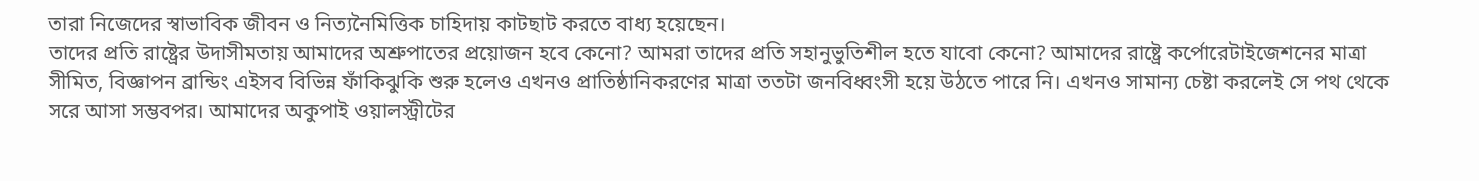তারা নিজেদের স্বাভাবিক জীবন ও নিত্যনৈমিত্তিক চাহিদায় কাটছাট করতে বাধ্য হয়েছেন।
তাদের প্রতি রাষ্ট্রের উদাসীমতায় আমাদের অশ্রুপাতের প্রয়োজন হবে কেনো? আমরা তাদের প্রতি সহানুভুতিশীল হতে যাবো কেনো? আমাদের রাষ্ট্রে কর্পোরেটাইজেশনের মাত্রা সীমিত, বিজ্ঞাপন ব্রান্ডিং এইসব বিভিন্ন ফাঁকিঝুকি শুরু হলেও এখনও প্রাতিষ্ঠানিকরণের মাত্রা ততটা জনবিধ্বংসী হয়ে উঠতে পারে নি। এখনও সামান্য চেষ্টা করলেই সে পথ থেকে সরে আসা সম্ভবপর। আমাদের অকুপাই ওয়ালস্ট্রীটের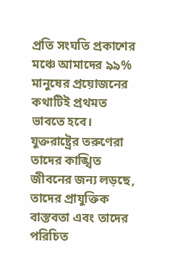প্রতি সংঘতি প্রকাশের মঞ্চে আমাদের ৯৯% মানুষের প্রয়োজনের কথাটিই প্রথমত ভাবতে হবে।
যুক্তরাষ্ট্রের তরুণেরা তাদের কাঙ্খিত জীবনের জন্য লড়ছে, তাদের প্রাযুক্তিক বাস্তবতা এবং তাদের পরিচিত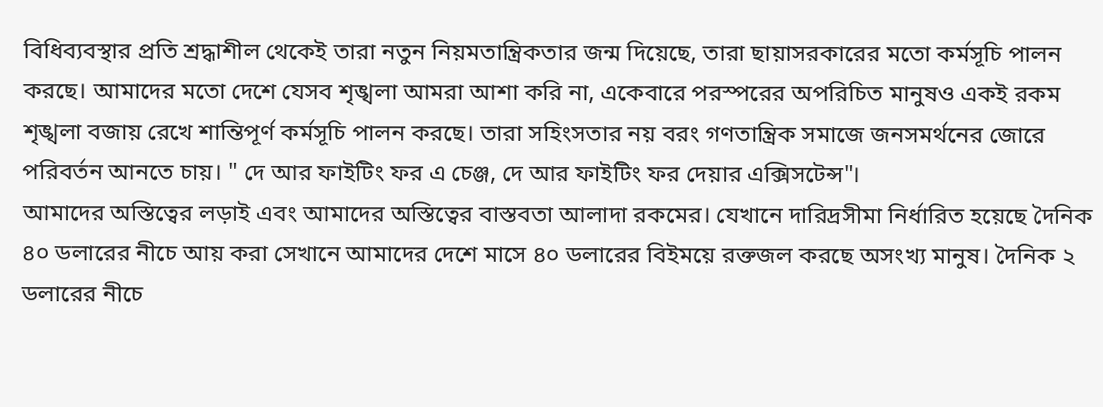বিধিব্যবস্থার প্রতি শ্রদ্ধাশীল থেকেই তারা নতুন নিয়মতান্ত্রিকতার জন্ম দিয়েছে, তারা ছায়াসরকারের মতো কর্মসূচি পালন করছে। আমাদের মতো দেশে যেসব শৃঙ্খলা আমরা আশা করি না, একেবারে পরস্পরের অপরিচিত মানুষও একই রকম শৃঙ্খলা বজায় রেখে শান্তিপূর্ণ কর্মসূচি পালন করছে। তারা সহিংসতার নয় বরং গণতান্ত্রিক সমাজে জনসমর্থনের জোরে পরিবর্তন আনতে চায়। " দে আর ফাইটিং ফর এ চেঞ্জ, দে আর ফাইটিং ফর দেয়ার এক্সিসটেন্স"।
আমাদের অস্তিত্বের লড়াই এবং আমাদের অস্তিত্বের বাস্তবতা আলাদা রকমের। যেখানে দারিদ্রসীমা নির্ধারিত হয়েছে দৈনিক ৪০ ডলারের নীচে আয় করা সেখানে আমাদের দেশে মাসে ৪০ ডলারের বিইময়ে রক্তজল করছে অসংখ্য মানুষ। দৈনিক ২ ডলারের নীচে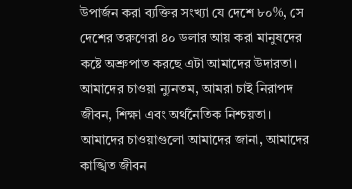উপার্জন করা ব্যক্তির সংখ্যা যে দেশে ৮০%, সে দেশের তরুণেরা ৪০ ডলার আয় করা মানুষদের কষ্টে অশ্রুপাত করছে এটা আমাদের উদারতা।
আমাদের চাওয়া ন্যুনতম, আমরা চাই নিরাপদ জীবন, শিক্ষা এবং অর্থনৈতিক নিশ্চয়তা। আমাদের চাওয়াগুলো আমাদের জানা, আমাদের কাঙ্খিত জীবন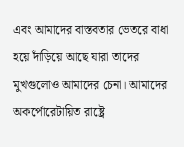এবং আমাদের বাস্তবতার ভেতরে বাধা হয়ে দাঁড়িয়ে আছে যারা তাদের মুখগুলোও আমাদের চেনা। আমাদের অকর্পোরেটায়িত রাষ্ট্রে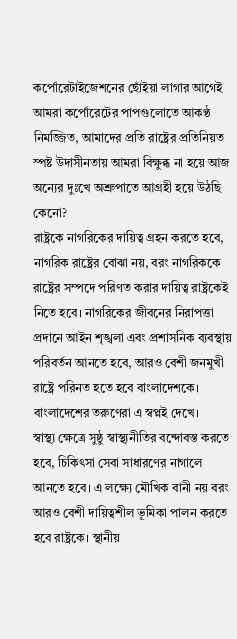কর্পোরেটাইজেশনের ছোঁইয়া লাগার আগেই আমরা কর্পোরেটের পাপগুলোতে আকণ্ঠ নিমজ্জিত, আমাদের প্রতি রাষ্ট্রের প্রতিনিয়ত স্পষ্ট উদাসীনতায় আমরা বিক্ষুব্ধ না হয়ে আজ অন্যের দুঃখে অশ্রুপাতে আগ্রহী হয়ে উঠছি কেনো?
রাষ্ট্রকে নাগরিকের দায়িত্ব গ্রহন করতে হবে, নাগরিক রাষ্ট্রের বোঝা নয়, বরং নাগরিককে রাষ্ট্রের সম্পদে পরিণত করার দায়িত্ব রাষ্ট্রকেই নিতে হবে। নাগরিকের জীবনের নিরাপত্তা প্রদানে আইন শৃঙ্খলা এবং প্রশাসনিক ব্যবস্থায় পরিবর্তন আনতে হবে, আরও বেশী জনমুখী রাষ্ট্রে পরিনত হতে হবে বাংলাদেশকে। বাংলাদেশের তরুণেরা এ স্বপ্নই দেখে।
স্বাস্থ্য ক্ষেত্রে সুষ্ঠু স্বাস্থ্যনীতির বন্দোবস্ত করতে হবে, চিকিৎসা সেবা সাধারণের নাগালে আনতে হবে। এ লক্ষ্যে মৌখিক বানী নয় বরং আরও বেশী দায়িত্বশীল ভূমিকা পালন করতে হবে রাষ্ট্রকে। স্থানীয়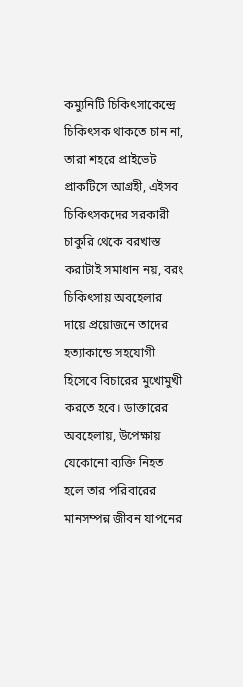কম্যুনিটি চিকিৎসাকেন্দ্রে চিকিৎসক থাকতে চান না, তারা শহরে প্রাইভেট প্রাকটিসে আগ্রহী, এইসব চিকিৎসকদের সরকারী চাকুরি থেকে বরখাস্ত করাটাই সমাধান নয়, বরং চিকিৎসায় অবহেলার দায়ে প্রয়োজনে তাদের হত্যাকান্ডে সহযোগী হিসেবে বিচারের মুখোমুখী করতে হবে। ডাক্তারের অবহেলায়, উপেক্ষায় যেকোনো ব্যক্তি নিহত হলে তার পরিবারের মানসম্পন্ন জীবন যাপনের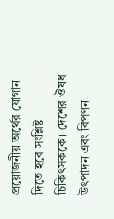প্রয়োজনীয় অর্থের যোগান দিতে হবে সংশ্লিষ্ট চিকিৎসককে। দেশের ঔষধ উৎপাদন এবং বিপণন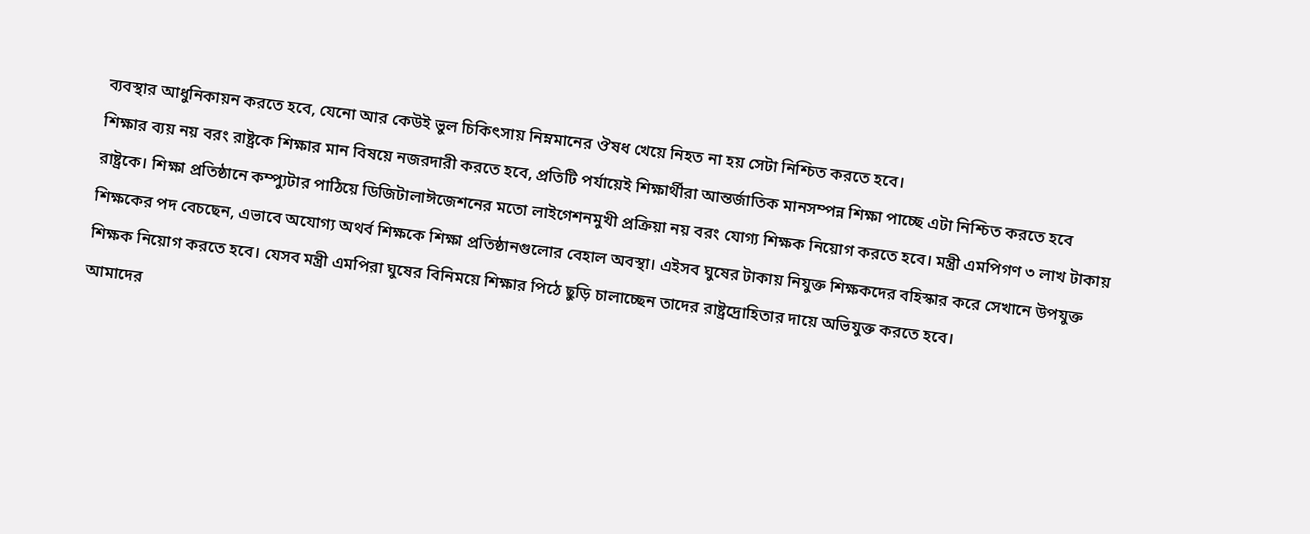ব্যবস্থার আধুনিকায়ন করতে হবে, যেনো আর কেউই ভুল চিকিৎসায় নিম্নমানের ঔষধ খেয়ে নিহত না হয় সেটা নিশ্চিত করতে হবে।
শিক্ষার ব্যয় নয় বরং রাষ্ট্রকে শিক্ষার মান বিষয়ে নজরদারী করতে হবে, প্রতিটি পর্যায়েই শিক্ষার্থীরা আন্তর্জাতিক মানসম্পন্ন শিক্ষা পাচ্ছে এটা নিশ্চিত করতে হবে রাষ্ট্রকে। শিক্ষা প্রতিষ্ঠানে কম্প্যুটার পাঠিয়ে ডিজিটালাঈজেশনের মতো লাইগেশনমুখী প্রক্রিয়া নয় বরং যোগ্য শিক্ষক নিয়োগ করতে হবে। মন্ত্রী এমপিগণ ৩ লাখ টাকায় শিক্ষকের পদ বেচছেন, এভাবে অযোগ্য অথর্ব শিক্ষকে শিক্ষা প্রতিষ্ঠানগুলোর বেহাল অবস্থা। এইসব ঘুষের টাকায় নিযুক্ত শিক্ষকদের বহিস্কার করে সেখানে উপযুক্ত শিক্ষক নিয়োগ করতে হবে। যেসব মন্ত্রী এমপিরা ঘুষের বিনিময়ে শিক্ষার পিঠে ছুড়ি চালাচ্ছেন তাদের রাষ্ট্রদ্রোহিতার দায়ে অভিযুক্ত করতে হবে।
আমাদের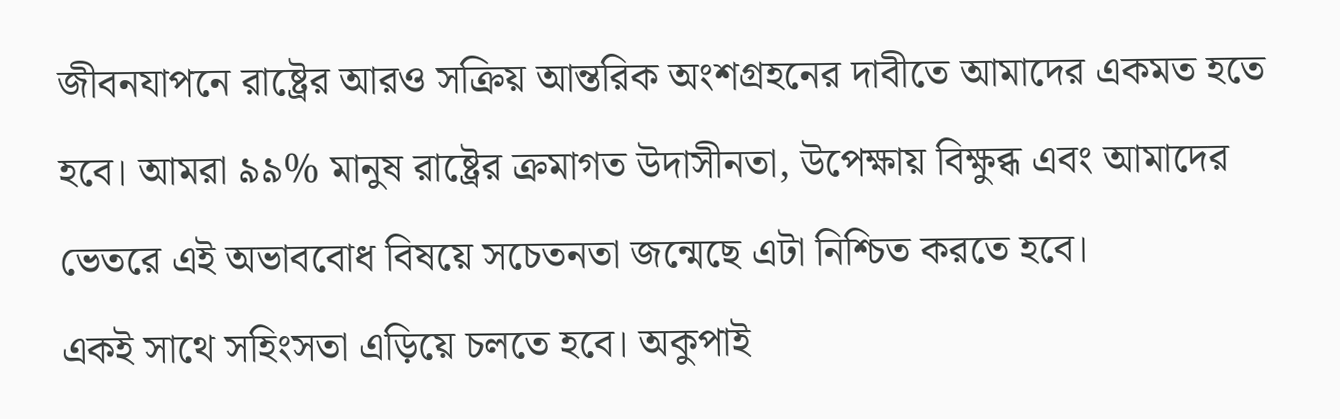জীবনযাপনে রাষ্ট্রের আরও সক্রিয় আন্তরিক অংশগ্রহনের দাবীতে আমাদের একমত হতে হবে। আমরা ৯৯% মানুষ রাষ্ট্রের ক্রমাগত উদাসীনতা, উপেক্ষায় বিক্ষুব্ধ এবং আমাদের ভেতরে এই অভাববোধ বিষয়ে সচেতনতা জন্মেছে এটা নিশ্চিত করতে হবে।
একই সাথে সহিংসতা এড়িয়ে চলতে হবে। অকুপাই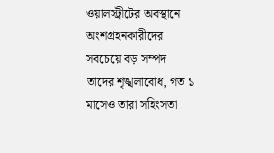ওয়ালস্ট্রীটের অবস্থানে অংশগ্রহনকারীদের সবচেয়ে বড় সম্পদ তাদের শৃঙ্খলাবোধ, গত ১ মাসেও তারা সহিংসতা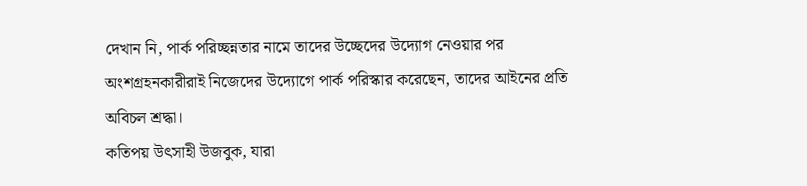দেখান নি, পার্ক পরিচ্ছন্নতার নামে তাদের উচ্ছেদের উদ্যোগ নেওয়ার পর অংশগ্রহনকারীরাই নিজেদের উদ্যোগে পার্ক পরিস্কার করেছেন, তাদের আইনের প্রতি অবিচল শ্রদ্ধা।
কতিপয় উৎসাহী উজবুক, যারা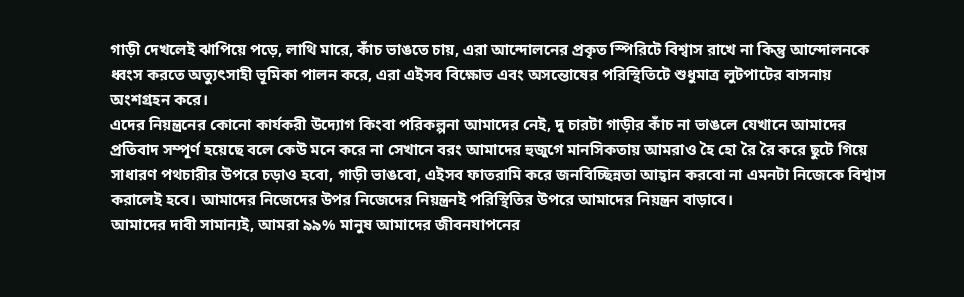গাড়ী দেখলেই ঝাপিয়ে পড়ে, লাথি মারে, কাঁচ ভাঙতে চায়, এরা আন্দোলনের প্রকৃত স্পিরিটে বিশ্বাস রাখে না কিন্তু আন্দোলনকে ধ্বংস করতে অত্যুৎসাহী ভূমিকা পালন করে, এরা এইসব বিক্ষোভ এবং অসন্তোষের পরিস্থিতিটে শুধুমাত্র লুটপাটের বাসনায় অংশগ্রহন করে।
এদের নিয়ন্ত্রনের কোনো কার্যকরী উদ্যোগ কিংবা পরিকল্পনা আমাদের নেই, দু চারটা গাড়ীর কাঁচ না ভাঙলে যেখানে আমাদের প্রতিবাদ সম্পূর্ণ হয়েছে বলে কেউ মনে করে না সেখানে বরং আমাদের হুজুগে মানসিকতায় আমরাও হৈ হো রৈ রৈ করে ছুটে গিয়ে সাধারণ পথচারীর উপরে চড়াও হবো, গাড়ী ভাঙবো, এইসব ফাতরামি করে জনবিচ্ছিন্নতা আহ্বান করবো না এমনটা নিজেকে বিশ্বাস করালেই হবে। আমাদের নিজেদের উপর নিজেদের নিয়ন্ত্রনই পরিস্থিতির উপরে আমাদের নিয়ন্ত্রন বাড়াবে।
আমাদের দাবী সামান্যই, আমরা ৯৯% মানুষ আমাদের জীবনযাপনের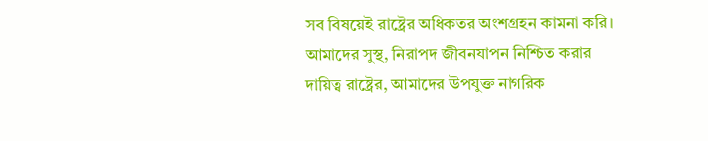সব বিষয়েই রাষ্ট্রের অধিকতর অংশগ্রহন কামনা করি। আমাদের সুস্থ, নিরাপদ জীবনযাপন নিশ্চিত করার দায়িত্ব রাষ্ট্রের, আমাদের উপযুক্ত নাগরিক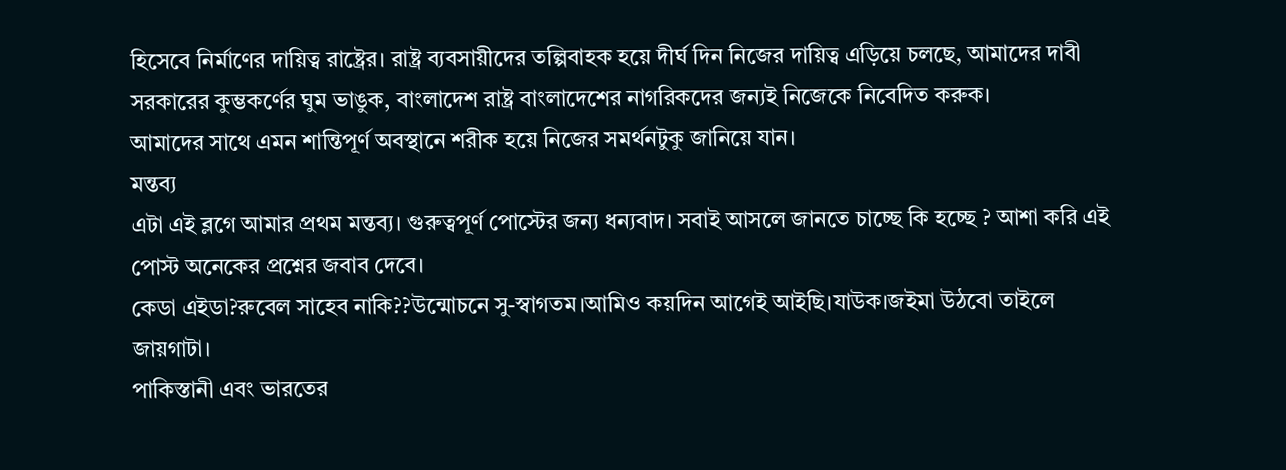হিসেবে নির্মাণের দায়িত্ব রাষ্ট্রের। রাষ্ট্র ব্যবসায়ীদের তল্পিবাহক হয়ে দীর্ঘ দিন নিজের দায়িত্ব এড়িয়ে চলছে, আমাদের দাবী সরকারের কুম্ভকর্ণের ঘুম ভাঙুক, বাংলাদেশ রাষ্ট্র বাংলাদেশের নাগরিকদের জন্যই নিজেকে নিবেদিত করুক।
আমাদের সাথে এমন শান্তিপূর্ণ অবস্থানে শরীক হয়ে নিজের সমর্থনটুকু জানিয়ে যান।
মন্তব্য
এটা এই ব্লগে আমার প্রথম মন্তব্য। গুরুত্বপূর্ণ পোস্টের জন্য ধন্যবাদ। সবাই আসলে জানতে চাচ্ছে কি হচ্ছে ? আশা করি এই পোস্ট অনেকের প্রশ্নের জবাব দেবে।
কেডা এইডা?রুবেল সাহেব নাকি??উন্মোচনে সু-স্বাগতম।আমিও কয়দিন আগেই আইছি।যাউক।জইমা উঠবো তাইলে জায়গাটা।
পাকিস্তানী এবং ভারতের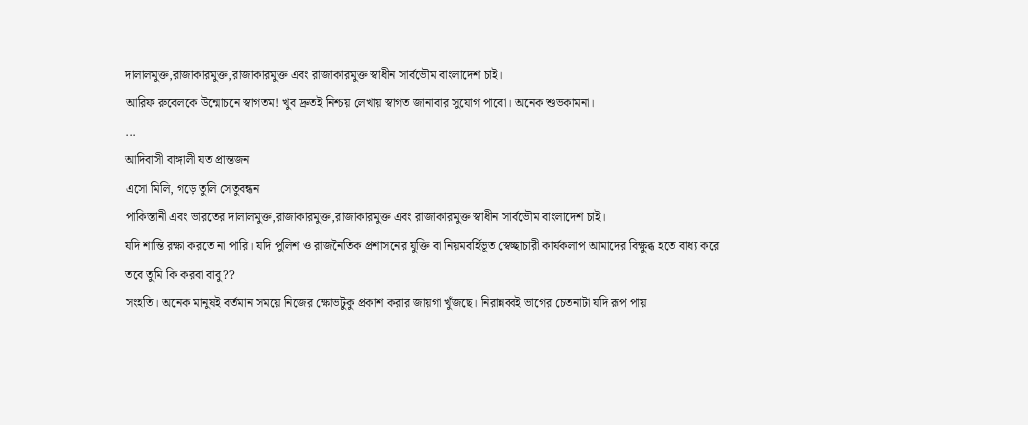দালালমুক্ত,রাজাকারমুক্ত,রাজাকারমুক্ত এবং রাজাকারমুক্ত স্বাধীন সার্বভৌম বাংলাদেশ চাই।
আরিফ রুবেলকে উন্মোচনে স্বাগতম! খুব দ্রুতই নিশ্চয় লেখায় স্বাগত জানাবার সুযোগ পাবো। অনেক শুভকামনা।
...
আদিবাসী বাঙ্গালী যত প্রান্তজন
এসো মিলি, গড়ে তুলি সেতুবন্ধন
পাকিস্তানী এবং ভারতের দালালমুক্ত,রাজাকারমুক্ত,রাজাকারমুক্ত এবং রাজাকারমুক্ত স্বাধীন সার্বভৌম বাংলাদেশ চাই।
যদি শান্তি রক্ষা করতে না পারি। যদি পুলিশ ও রাজনৈতিক প্রশাসনের যুক্তি বা নিয়মবর্হিভূত স্বেচ্ছাচারী কার্যকলাপ আমাদের বিক্ষুব্ধ হতে বাধ্য করে তবে তুমি কি করবা বাবু??
সংহতি। অনেক মানুষই বর্তমান সময়ে নিজের ক্ষোভটুকু প্রকাশ করার জায়গা খুঁজছে। নিরান্নব্বই ভাগের চেতনাটা যদি রূপ পায়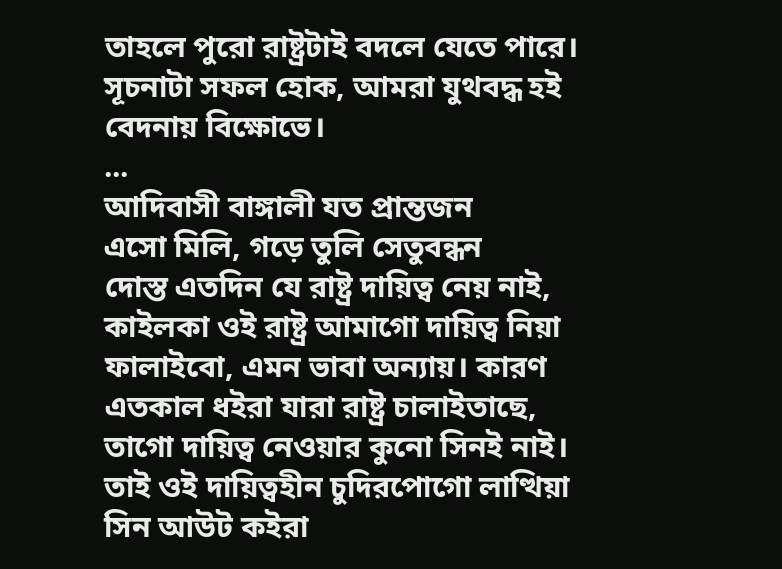তাহলে পুরো রাষ্ট্রটাই বদলে যেতে পারে। সূচনাটা সফল হোক, আমরা যুথবদ্ধ হই বেদনায় বিক্ষোভে।
...
আদিবাসী বাঙ্গালী যত প্রান্তজন
এসো মিলি, গড়ে তুলি সেতুবন্ধন
দোস্ত এতদিন যে রাষ্ট্র দায়িত্ব নেয় নাই, কাইলকা ওই রাষ্ট্র আমাগো দায়িত্ব নিয়া ফালাইবো, এমন ভাবা অন্যায়। কারণ এতকাল ধইরা যারা রাষ্ট্র চালাইতাছে, তাগো দায়িত্ব নেওয়ার কুনো সিনই নাই। তাই ওই দায়িত্বহীন চুদিরপোগো লাত্থিয়া সিন আউট কইরা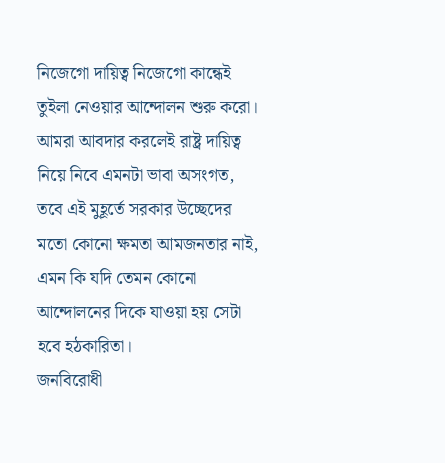নিজেগো দায়িত্ব নিজেগো কান্ধেই তুইলা নেওয়ার আন্দোলন শুরু করো।
আমরা আবদার করলেই রাষ্ট্র দায়িত্ব নিয়ে নিবে এমনটা ভাবা অসংগত, তবে এই মুহূর্তে সরকার উচ্ছেদের মতো কোনো ক্ষমতা আমজনতার নাই, এমন কি যদি তেমন কোনো আন্দোলনের দিকে যাওয়া হয় সেটা হবে হঠকারিতা।
জনবিরোধী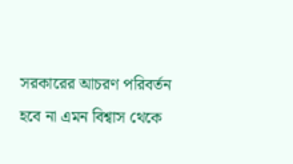সরকারের আচরণ পরিবর্তন হবে না এমন বিশ্বাস থেকে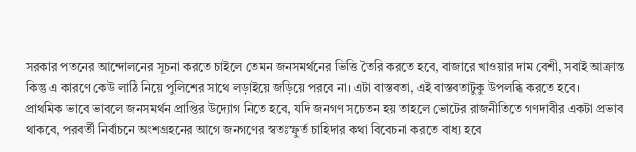সরকার পতনের আন্দোলনের সূচনা করতে চাইলে তেমন জনসমর্থনের ভিত্তি তৈরি করতে হবে, বাজারে খাওয়ার দাম বেশী, সবাই আক্রান্ত কিন্তু এ কারণে কেউ লাঠি নিয়ে পুলিশের সাথে লড়াইয়ে জড়িয়ে পরবে না। এটা বাস্তবতা, এই বাস্তবতাটুকু উপলব্ধি করতে হবে।
প্রাথমিক ভাবে ভাবলে জনসমর্থন প্রাপ্তির উদ্যোগ নিতে হবে, যদি জনগণ সচেতন হয় তাহলে ভোটের রাজনীতিতে গণদাবীর একটা প্রভাব থাকবে, পরবর্তী নির্বাচনে অংশগ্রহনের আগে জনগণের স্বতঃস্ফুর্ত চাহিদার কথা বিবেচনা করতে বাধ্য হবে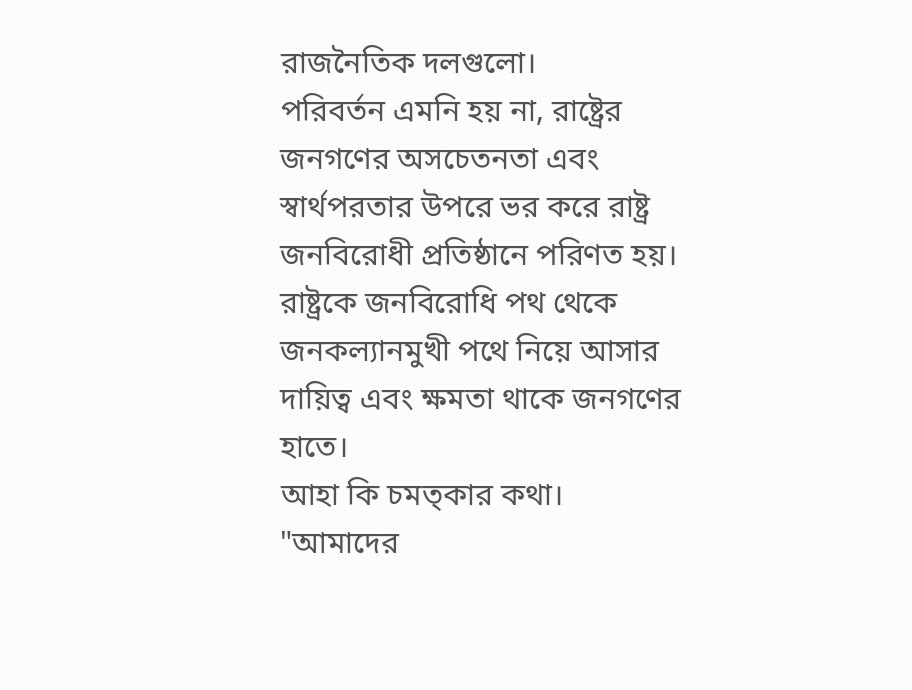রাজনৈতিক দলগুলো।
পরিবর্তন এমনি হয় না, রাষ্ট্রের জনগণের অসচেতনতা এবং স্বার্থপরতার উপরে ভর করে রাষ্ট্র জনবিরোধী প্রতিষ্ঠানে পরিণত হয়। রাষ্ট্রকে জনবিরোধি পথ থেকে জনকল্যানমুখী পথে নিয়ে আসার দায়িত্ব এবং ক্ষমতা থাকে জনগণের হাতে।
আহা কি চমত্কার কথা। "আমাদের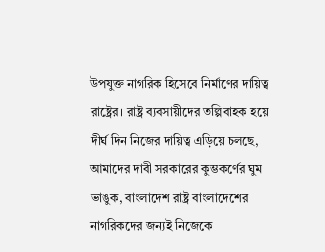উপযুক্ত নাগরিক হিসেবে নির্মাণের দায়িত্ব রাষ্ট্রের। রাষ্ট্র ব্যবসায়ীদের তল্পিবাহক হয়ে দীর্ঘ দিন নিজের দায়িত্ব এড়িয়ে চলছে, আমাদের দাবী সরকারের কুম্ভকর্ণের ঘুম ভাঙুক, বাংলাদেশ রাষ্ট্র বাংলাদেশের নাগরিকদের জন্যই নিজেকে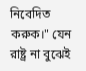নিবেদিত করুক।" যেন রাষ্ট্র না বুঝেই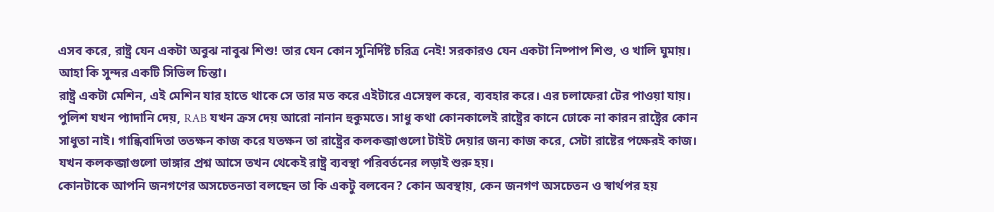এসব করে, রাষ্ট্র যেন একটা অবুঝ নাবুঝ শিশু! তার যেন কোন সুনির্দিষ্ট চরিত্র নেই! সরকারও যেন একটা নিষ্পাপ শিশু, ও খালি ঘুমায়। আহা কি সুন্দর একটি সিভিল চিন্তা।
রাষ্ট্র একটা মেশিন, এই মেশিন যার হাতে থাকে সে তার মত করে এইটারে এসেম্বল করে, ব্যবহার করে। এর চলাফেরা টের পাওয়া যায়। পুলিশ যখন প্যাদানি দেয়, RAB যখন ক্রস দেয় আরো নানান হুকুমতে। সাধু কথা কোনকালেই রাষ্ট্রের কানে ঢোকে না কারন রাষ্ট্রের কোন সাধুতা নাই। গান্ধিবাদিতা ততক্ষন কাজ করে যতক্ষন তা রাষ্ট্রের কলকব্জাগুলো টাইট দেয়ার জন্য কাজ করে, সেটা রাষ্টের পক্ষেরই কাজ। যখন কলকব্জাগুলো ভাঙ্গার প্রশ্ন আসে তখন থেকেই রাষ্ট্র ব্যবস্থা পরিবর্তনের লড়াই শুরু হয়।
কোনটাকে আপনি জনগণের অসচেতনতা বলছেন তা কি একটু বলবেন? কোন অবস্থায়, কেন জনগণ অসচেতন ও স্বার্থপর হয়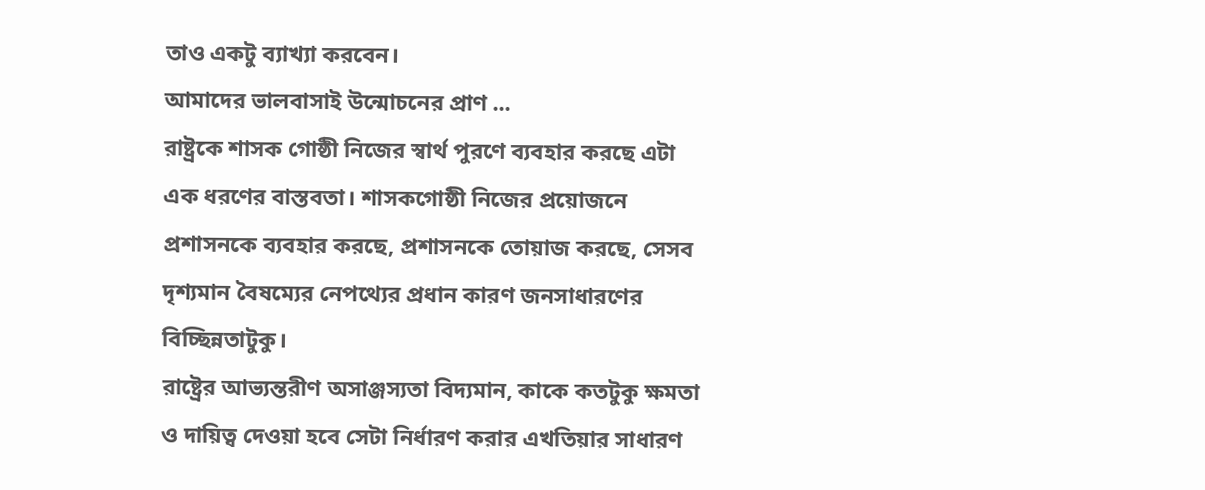তাও একটু ব্যাখ্যা করবেন।
আমাদের ভালবাসাই উন্মোচনের প্রাণ ...
রাষ্ট্রকে শাসক গোষ্ঠী নিজের স্বার্থ পুরণে ব্যবহার করছে এটা এক ধরণের বাস্তবতা। শাসকগোষ্ঠী নিজের প্রয়োজনে প্রশাসনকে ব্যবহার করছে, প্রশাসনকে তোয়াজ করছে, সেসব দৃশ্যমান বৈষম্যের নেপথ্যের প্রধান কারণ জনসাধারণের বিচ্ছিন্নতাটুকু।
রাষ্ট্রের আভ্যন্তরীণ অসাঞ্জস্যতা বিদ্যমান, কাকে কতটুকু ক্ষমতা ও দায়িত্ব দেওয়া হবে সেটা নির্ধারণ করার এখতিয়ার সাধারণ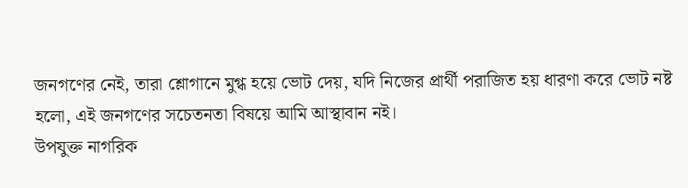জনগণের নেই, তারা শ্লোগানে মুগ্ধ হয়ে ভোট দেয়, যদি নিজের প্রার্থী পরাজিত হয় ধারণা করে ভোট নষ্ট হলো, এই জনগণের সচেতনতা বিষয়ে আমি আস্থাবান নই।
উপযুক্ত নাগরিক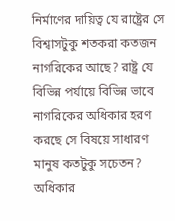নির্মাণের দায়িত্ব যে রাষ্ট্রের সে বিশ্বাসটুকু শতকরা কতজন নাগরিকের আছে? রাষ্ট্র যে বিভিন্ন পর্যায়ে বিভিন্ন ভাবে নাগরিকের অধিকার হরণ করছে সে বিষয়ে সাধারণ মানুষ কতটুকু সচেতন? অধিকার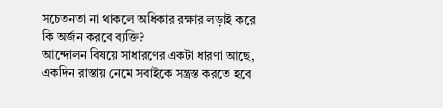সচেতনতা না থাকলে অধিকার রক্ষার লড়াই করে কি অর্জন করবে ব্যক্তি?
আন্দোলন বিষয়ে সাধারণের একটা ধারণা আছে, একদিন রাস্তায় নেমে সবাইকে সন্ত্রস্ত করতে হবে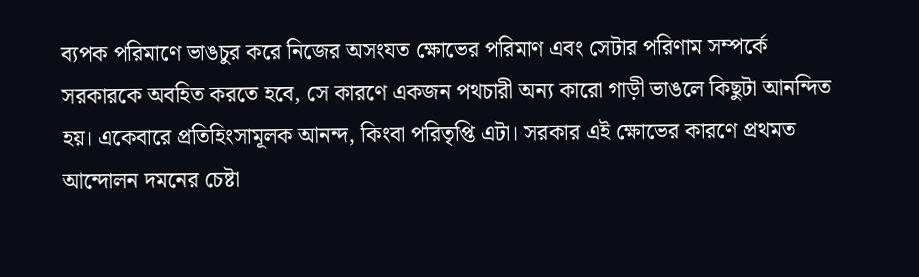ব্যপক পরিমাণে ভাঙচুর করে নিজের অসংযত ক্ষোভের পরিমাণ এবং সেটার পরিণাম সম্পর্কে সরকারকে অবহিত করতে হবে, সে কারণে একজন পথচারী অন্য কারো গাড়ী ভাঙলে কিছুটা আনন্দিত হয়। একেবারে প্রতিহিংসামূলক আনন্দ, কিংবা পরিতৃপ্তি এটা। সরকার এই ক্ষোভের কারণে প্রথমত আন্দোলন দমনের চেষ্টা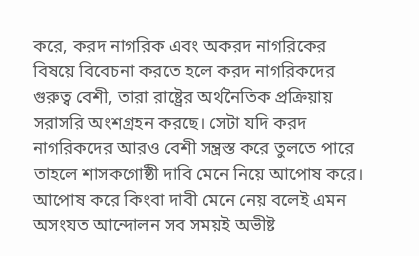করে, করদ নাগরিক এবং অকরদ নাগরিকের বিষয়ে বিবেচনা করতে হলে করদ নাগরিকদের গুরুত্ব বেশী, তারা রাষ্ট্রের অর্থনৈতিক প্রক্রিয়ায় সরাসরি অংশগ্রহন করছে। সেটা যদি করদ নাগরিকদের আরও বেশী সন্ত্রস্ত করে তুলতে পারে তাহলে শাসকগোষ্ঠী দাবি মেনে নিয়ে আপোষ করে।
আপোষ করে কিংবা দাবী মেনে নেয় বলেই এমন অসংযত আন্দোলন সব সময়ই অভীষ্ট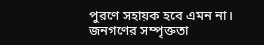পুরণে সহায়ক হবে এমন না।
জনগণের সম্পৃক্ততা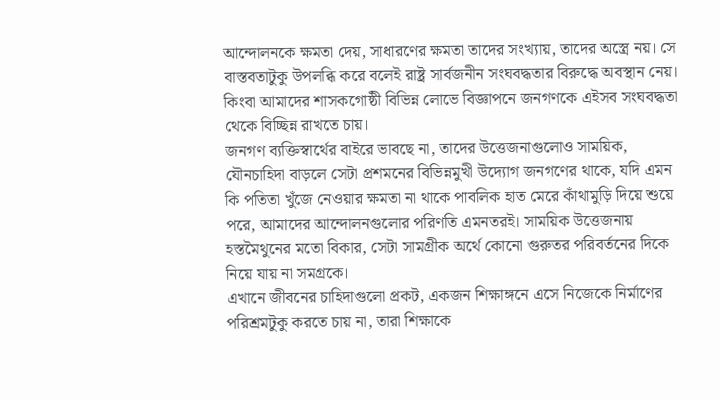আন্দোলনকে ক্ষমতা দেয়, সাধারণের ক্ষমতা তাদের সংখ্যায়, তাদের অস্ত্রে নয়। সে বাস্তবতাটুকু উপলব্ধি করে বলেই রাষ্ট্র সার্বজনীন সংঘবদ্ধতার বিরুদ্ধে অবস্থান নেয়। কিংবা আমাদের শাসকগোষ্ঠী বিভিন্ন লোভে বিজ্ঞাপনে জনগণকে এইসব সংঘবদ্ধতা থেকে বিচ্ছিন্ন রাখতে চায়।
জনগণ ব্যক্তিস্বার্থের বাইরে ভাবছে না, তাদের উত্তেজনাগুলোও সাময়িক, যৌনচাহিদা বাড়লে সেটা প্রশমনের বিভিন্নমুখী উদ্যোগ জনগণের থাকে, যদি এমন কি পতিতা খুঁজে নেওয়ার ক্ষমতা না থাকে পাবলিক হাত মেরে কাঁথামুড়ি দিয়ে শুয়ে পরে, আমাদের আন্দোলনগুলোর পরিণতি এমনতরই। সাময়িক উত্তেজনায় হস্তমৈথুনের মতো বিকার, সেটা সামগ্রীক অর্থে কোনো গুরুতর পরিবর্তনের দিকে নিয়ে যায় না সমগ্রকে।
এখানে জীবনের চাহিদাগুলো প্রকট, একজন শিক্ষাঙ্গনে এসে নিজেকে নির্মাণের পরিশ্রমটুকু করতে চায় না, তারা শিক্ষাকে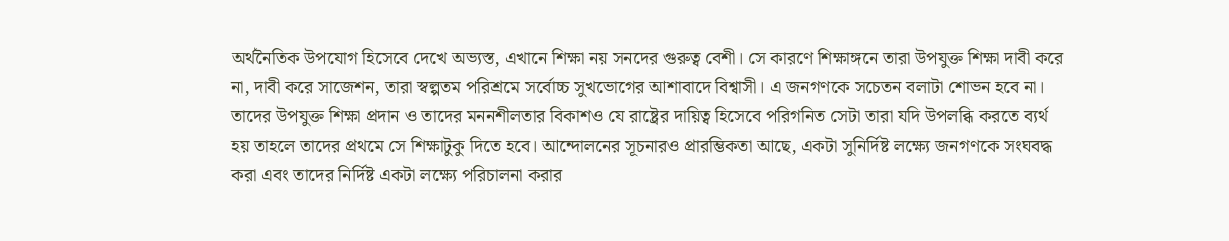অর্থনৈতিক উপযোগ হিসেবে দেখে অভ্যস্ত, এখানে শিক্ষা নয় সনদের গুরুত্ব বেশী। সে কারণে শিক্ষাঙ্গনে তারা উপযুক্ত শিক্ষা দাবী করে না, দাবী করে সাজেশন, তারা স্বল্পতম পরিশ্রমে সর্বোচ্চ সুখভোগের আশাবাদে বিশ্বাসী। এ জনগণকে সচেতন বলাটা শোভন হবে না।
তাদের উপযুক্ত শিক্ষা প্রদান ও তাদের মননশীলতার বিকাশও যে রাষ্ট্রের দায়িত্ব হিসেবে পরিগনিত সেটা তারা যদি উপলব্ধি করতে ব্যর্থ হয় তাহলে তাদের প্রথমে সে শিক্ষাটুকু দিতে হবে। আন্দোলনের সূচনারও প্রারম্ভিকতা আছে, একটা সুনির্দিষ্ট লক্ষ্যে জনগণকে সংঘবদ্ধ করা এবং তাদের নির্দিষ্ট একটা লক্ষ্যে পরিচালনা করার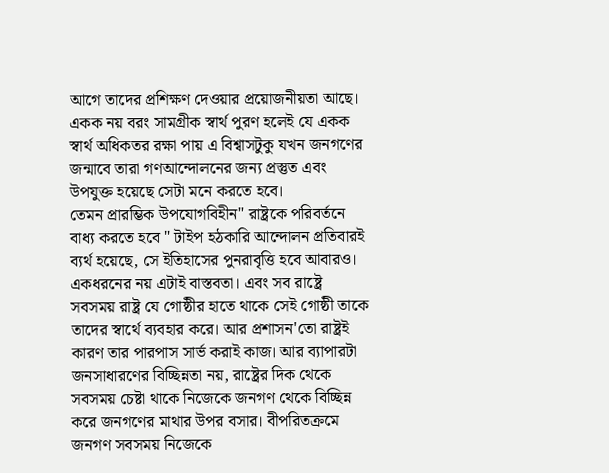আগে তাদের প্রশিক্ষণ দেওয়ার প্রয়োজনীয়তা আছে। একক নয় বরং সামগ্রীক স্বার্থ পুরণ হলেই যে একক স্বার্থ অধিকতর রক্ষা পায় এ বিশ্বাসটুকু যখন জনগণের জন্মাবে তারা গণআন্দোলনের জন্য প্রস্তুত এবং উপযুক্ত হয়েছে সেটা মনে করতে হবে।
তেমন প্রারম্ভিক উপযোগবিহীন" রাষ্ট্রকে পরিবর্তনে বাধ্য করতে হবে " টাইপ হঠকারি আন্দোলন প্রতিবারই ব্যর্থ হয়েছে, সে ইতিহাসের পুনরাবৃত্তি হবে আবারও।
একধরনের নয় এটাই বাস্তবতা। এবং সব রাষ্ট্রে সবসময় রাষ্ট্র যে গোষ্ঠীর হাতে থাকে সেই গোষ্ঠী তাকে তাদের স্বার্থে ব্যবহার করে। আর প্রশাসন'তো রাষ্ট্রই কারণ তার পারপাস সার্ভ করাই কাজ। আর ব্যাপারটা জনসাধারণের বিচ্ছিন্নতা নয়, রাষ্ট্রের দিক থেকে সবসময় চেষ্টা থাকে নিজেকে জনগণ থেকে বিচ্ছিন্ন করে জনগণের মাথার উপর বসার। বীপরিতক্রমে জনগণ সবসময় নিজেকে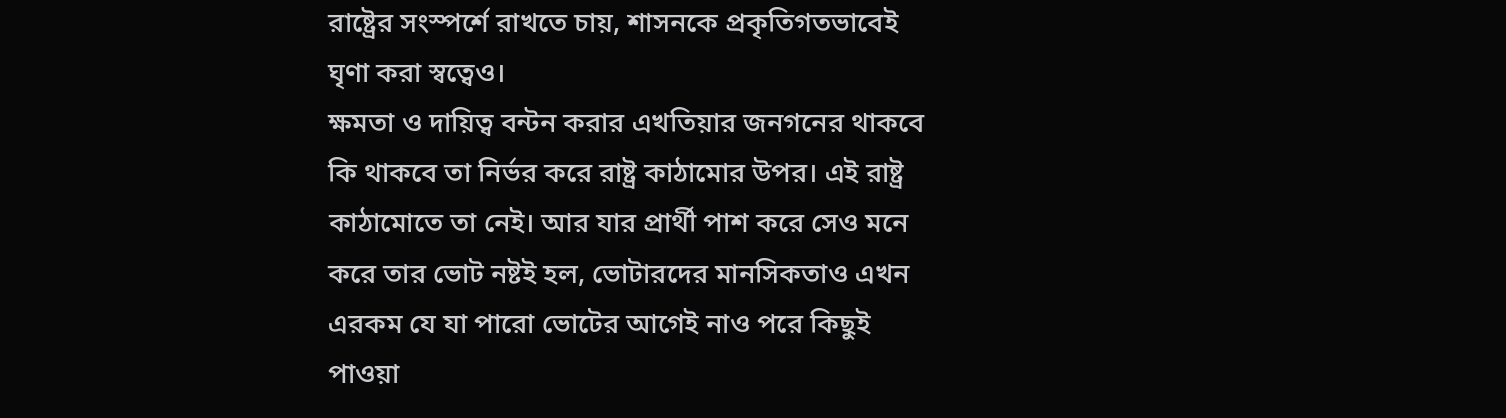রাষ্ট্রের সংস্পর্শে রাখতে চায়, শাসনকে প্রকৃতিগতভাবেই ঘৃণা করা স্বত্বেও।
ক্ষমতা ও দায়িত্ব বন্টন করার এখতিয়ার জনগনের থাকবে কি থাকবে তা নির্ভর করে রাষ্ট্র কাঠামোর উপর। এই রাষ্ট্র কাঠামোতে তা নেই। আর যার প্রার্থী পাশ করে সেও মনে করে তার ভোট নষ্টই হল, ভোটারদের মানসিকতাও এখন এরকম যে যা পারো ভোটের আগেই নাও পরে কিছুই পাওয়া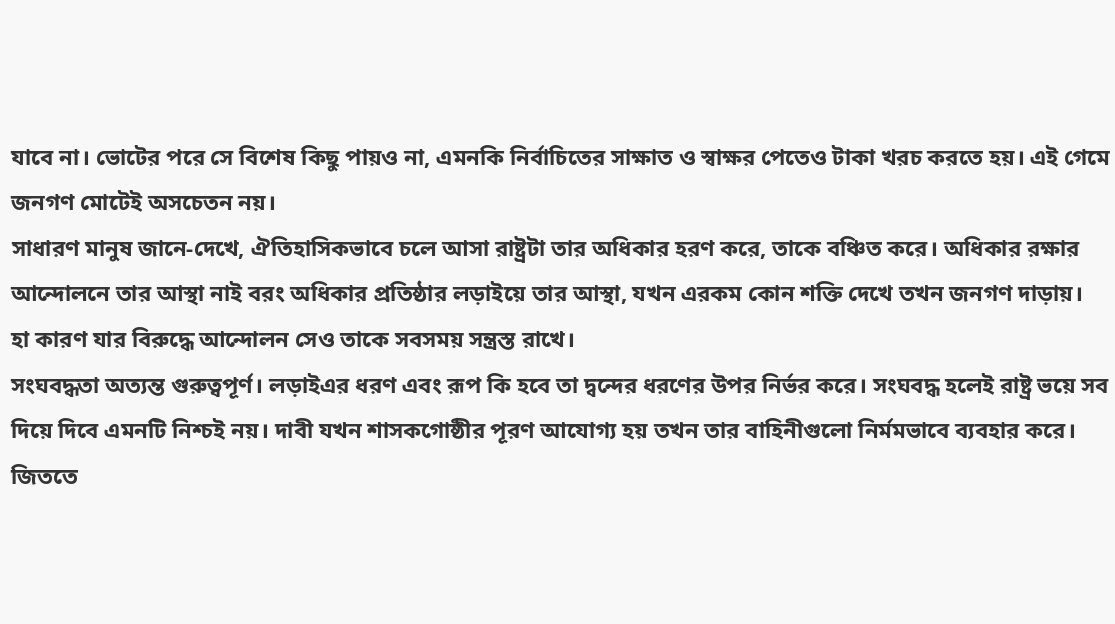যাবে না। ভোটের পরে সে বিশেষ কিছু পায়ও না, এমনকি নির্বাচিতের সাক্ষাত ও স্বাক্ষর পেতেও টাকা খরচ করতে হয়। এই গেমে জনগণ মোটেই অসচেতন নয়।
সাধারণ মানুষ জানে-দেখে, ঐতিহাসিকভাবে চলে আসা রাষ্ট্রটা তার অধিকার হরণ করে, তাকে বঞ্চিত করে। অধিকার রক্ষার আন্দোলনে তার আস্থা নাই বরং অধিকার প্রতিষ্ঠার লড়াইয়ে তার আস্থা, যখন এরকম কোন শক্তি দেখে তখন জনগণ দাড়ায়।
হা কারণ যার বিরুদ্ধে আন্দোলন সেও তাকে সবসময় সন্ত্রস্ত রাখে।
সংঘবদ্ধতা অত্যন্ত গুরুত্বপূর্ণ। লড়াইএর ধরণ এবং রূপ কি হবে তা দ্বন্দের ধরণের উপর নির্ভর করে। সংঘবদ্ধ হলেই রাষ্ট্র ভয়ে সব দিয়ে দিবে এমনটি নিশ্চই নয়। দাবী যখন শাসকগোষ্ঠীর পূরণ আযোগ্য হয় তখন তার বাহিনীগুলো নির্মমভাবে ব্যবহার করে। জিততে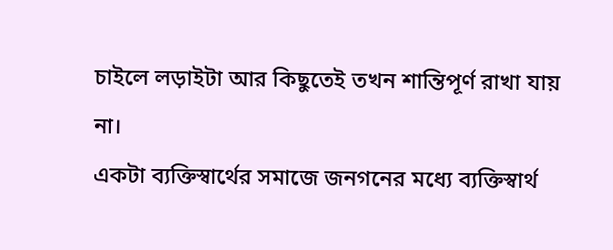চাইলে লড়াইটা আর কিছুতেই তখন শান্তিপূর্ণ রাখা যায় না।
একটা ব্যক্তিস্বার্থের সমাজে জনগনের মধ্যে ব্যক্তিস্বার্থ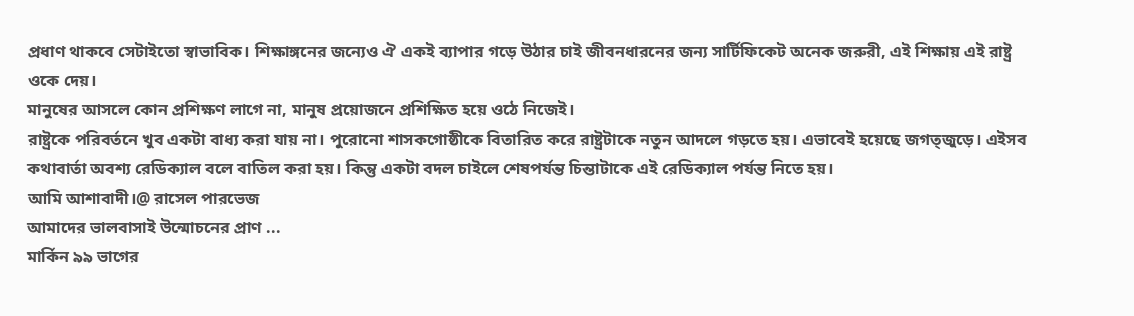প্রধাণ থাকবে সেটাইতো স্বাভাবিক। শিক্ষাঙ্গনের জন্যেও ঐ একই ব্যাপার গড়ে উঠার চাই জীবনধারনের জন্য সার্টিফিকেট অনেক জরুরী, এই শিক্ষায় এই রাষ্ট্র ওকে দেয়।
মানুষের আসলে কোন প্রশিক্ষণ লাগে না, মানুষ প্রয়োজনে প্রশিক্ষিত হয়ে ওঠে নিজেই।
রাষ্ট্রকে পরিবর্তনে খুব একটা বাধ্য করা যায় না। পুরোনো শাসকগোষ্ঠীকে বিতারিত করে রাষ্ট্রটাকে নতুন আদলে গড়তে হয়। এভাবেই হয়েছে জগত্জুড়ে। এইসব কথাবার্তা অবশ্য রেডিক্যাল বলে বাতিল করা হয়। কিন্তু একটা বদল চাইলে শেষপর্যন্ত চিন্তাটাকে এই রেডিক্যাল পর্যন্ত নিতে হয়।
আমি আশাবাদী।@ রাসেল পারভেজ
আমাদের ভালবাসাই উন্মোচনের প্রাণ ...
মার্কিন ৯৯ ভাগের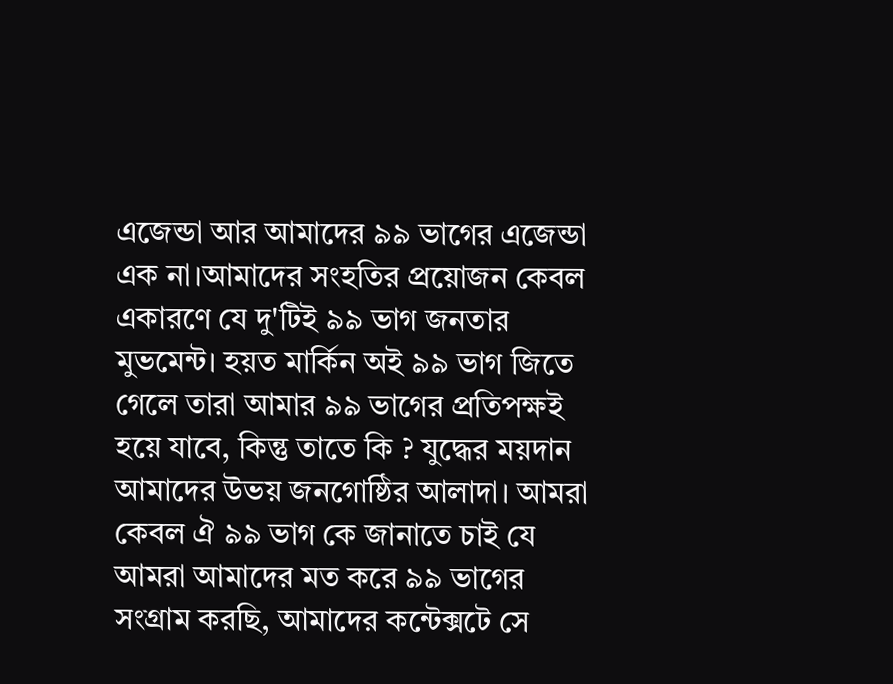এজেন্ডা আর আমাদের ৯৯ ভাগের এজেন্ডা এক না।আমাদের সংহতির প্রয়োজন কেবল একারণে যে দু'টিই ৯৯ ভাগ জনতার মুভমেন্ট। হয়ত মার্কিন অই ৯৯ ভাগ জিতে গেলে তারা আমার ৯৯ ভাগের প্রতিপক্ষই হয়ে যাবে, কিন্তু তাতে কি ? যুদ্ধের ময়দান আমাদের উভয় জনগোষ্ঠির আলাদা। আমরা কেবল ঐ ৯৯ ভাগ কে জানাতে চাই যে আমরা আমাদের মত করে ৯৯ ভাগের সংগ্রাম করছি, আমাদের কন্টেক্সটে সে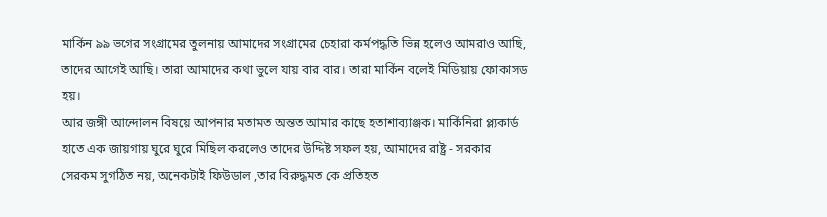মার্কিন ৯৯ ভগের সংগ্রামের তুলনায় আমাদের সংগ্রামের চেহারা কর্মপদ্ধতি ভিন্ন হলেও আমরাও আছি, তাদের আগেই আছি। তারা আমাদের কথা ভুলে যায় বার বার। তারা মার্কিন বলেই মিডিয়ায় ফোকাসড হয়।
আর জঙ্গী আন্দোলন বিষয়ে আপনার মতামত অন্তত আমার কাছে হতাশাব্যাঞ্জক। মার্কিনিরা প্ল্যকার্ড হাতে এক জায়গায় ঘুরে ঘুরে মিছিল করলেও তাদের উদ্দিষ্ট সফল হয়, আমাদের রাষ্ট্র - সরকার সেরকম সুগঠিত নয়, অনেকটাই ফিউডাল ,তার বিরুদ্ধমত কে প্রতিহত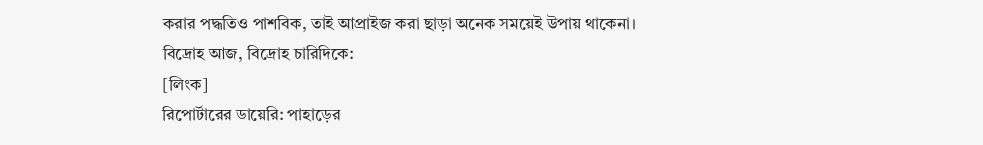করার পদ্ধতিও পাশবিক, তাই আপ্রাইজ করা ছাড়া অনেক সময়েই উপায় থাকেনা।
বিদ্রোহ আজ, বিদ্রোহ চারিদিকে:
[লিংক]
রিপোর্টারের ডায়েরি: পাহাড়ের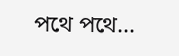পথে পথে...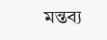মন্তব্য